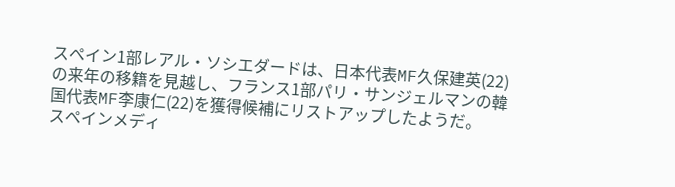スペイン1部レアル・ソシエダードは、日本代表MF久保建英(22)の来年の移籍を見越し、フランス1部パリ・サンジェルマンの韓国代表MF李康仁(22)を獲得候補にリストアップしたようだ。
スペインメディ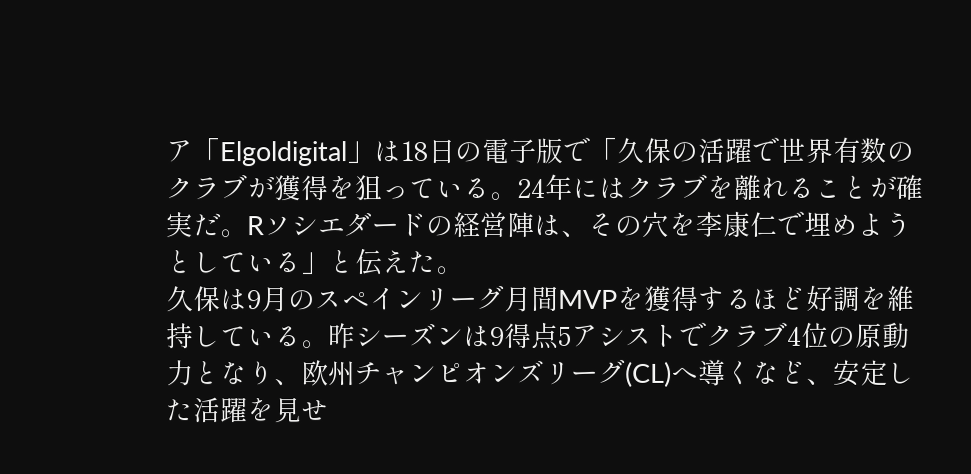ア「Elgoldigital」は18日の電子版で「久保の活躍で世界有数のクラブが獲得を狙っている。24年にはクラブを離れることが確実だ。Rソシエダードの経営陣は、その穴を李康仁で埋めようとしている」と伝えた。
久保は9月のスペインリーグ月間MVPを獲得するほど好調を維持している。昨シーズンは9得点5アシストでクラブ4位の原動力となり、欧州チャンピオンズリーグ(CL)へ導くなど、安定した活躍を見せ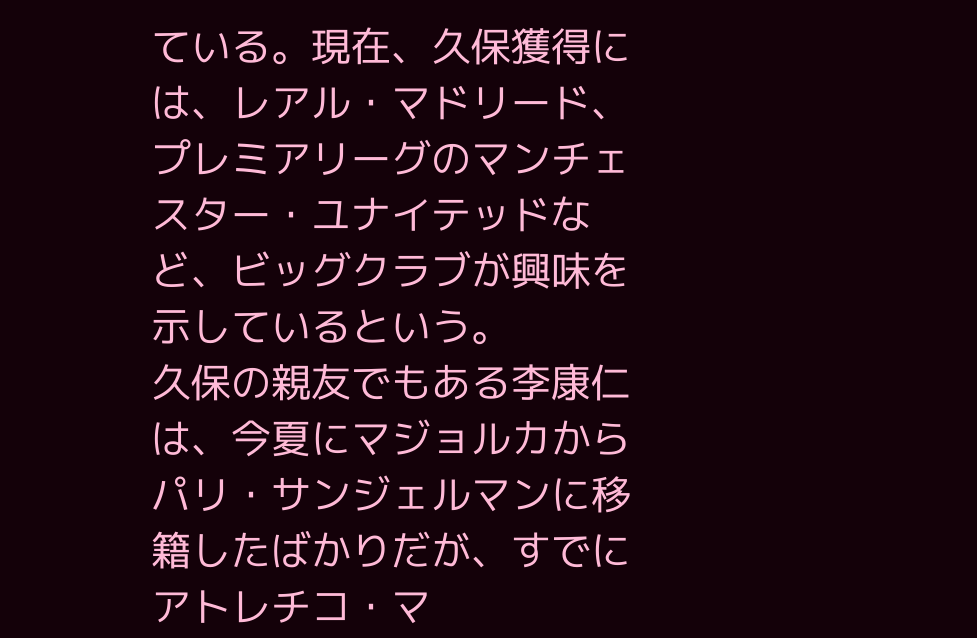ている。現在、久保獲得には、レアル・マドリード、プレミアリーグのマンチェスター・ユナイテッドなど、ビッグクラブが興味を示しているという。
久保の親友でもある李康仁は、今夏にマジョルカからパリ・サンジェルマンに移籍したばかりだが、すでにアトレチコ・マ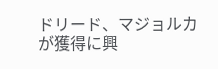ドリード、マジョルカが獲得に興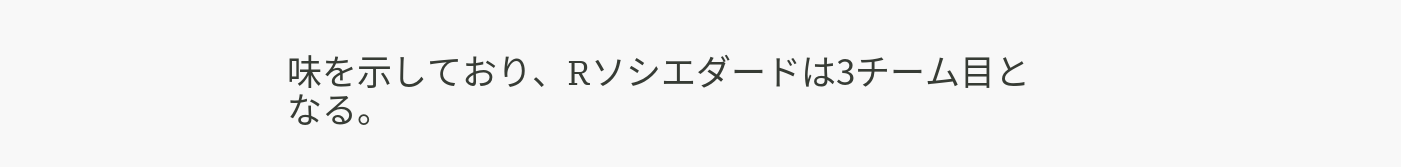味を示しており、Rソシエダードは3チーム目となる。